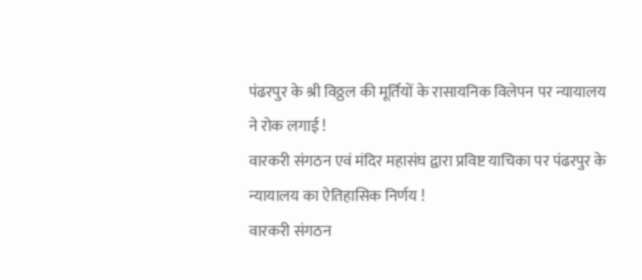पंढरपुर के श्री विठ्ठल की मूर्तियों के रासायनिक विलेपन पर न्यायालय ने रोक लगाई !
वारकरी संगठन एवं मंदिर महासंघ द्वारा प्रविष्ट याचिका पर पंढरपुर के न्यायालय का ऐतिहासिक निर्णय !
वारकरी संगठन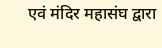एवं मंदिर महासंघ द्वारा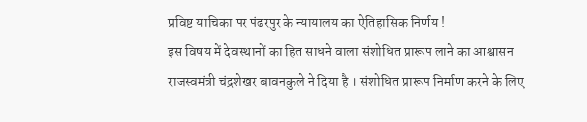प्रविष्ट याचिका पर पंढरपुर के न्यायालय का ऐतिहासिक निर्णय !
इस विषय में देवस्थानों का हित साधने वाला संशोधित प्रारूप लाने का आश्वासन राजस्वमंत्री चंद्रशेखर बावनकुले ने दिया है । संशोधित प्रारूप निर्माण करने के लिए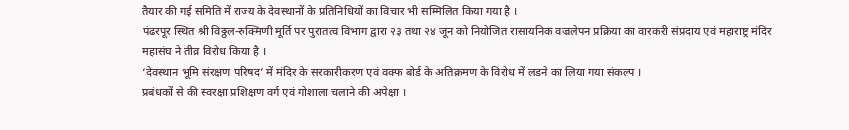तैयार की गई समिति में राज्य के देवस्थानों के प्रतिनिधियों का विचार भी सम्मिलित किया गया है ।
पंढरपूर स्थित श्री विठ्ठल-रुक्मिणी मूर्ति पर पुरातत्व विभाग द्वारा २३ तथा २४ जून को नियोजित रासायनिक वज्रलेपन प्रक्रिया का वारकरी संप्रदाय एवं महाराष्ट्र मंदिर महासंघ ने तीव्र विरोध किया है ।
‘देवस्थान भूमि संरक्षण परिषद’ में मंदिर के सरकारीकरण एवं वक्फ बोर्ड के अतिक्रमण के विरोध में लडने का लिया गया संकल्प ।
प्रबंधकों से की स्वरक्षा प्रशिक्षण वर्ग एवं गोशाला चलाने की अपेक्षा ।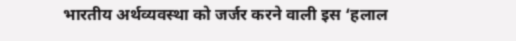भारतीय अर्थव्यवस्था को जर्जर करने वाली इस ‘हलाल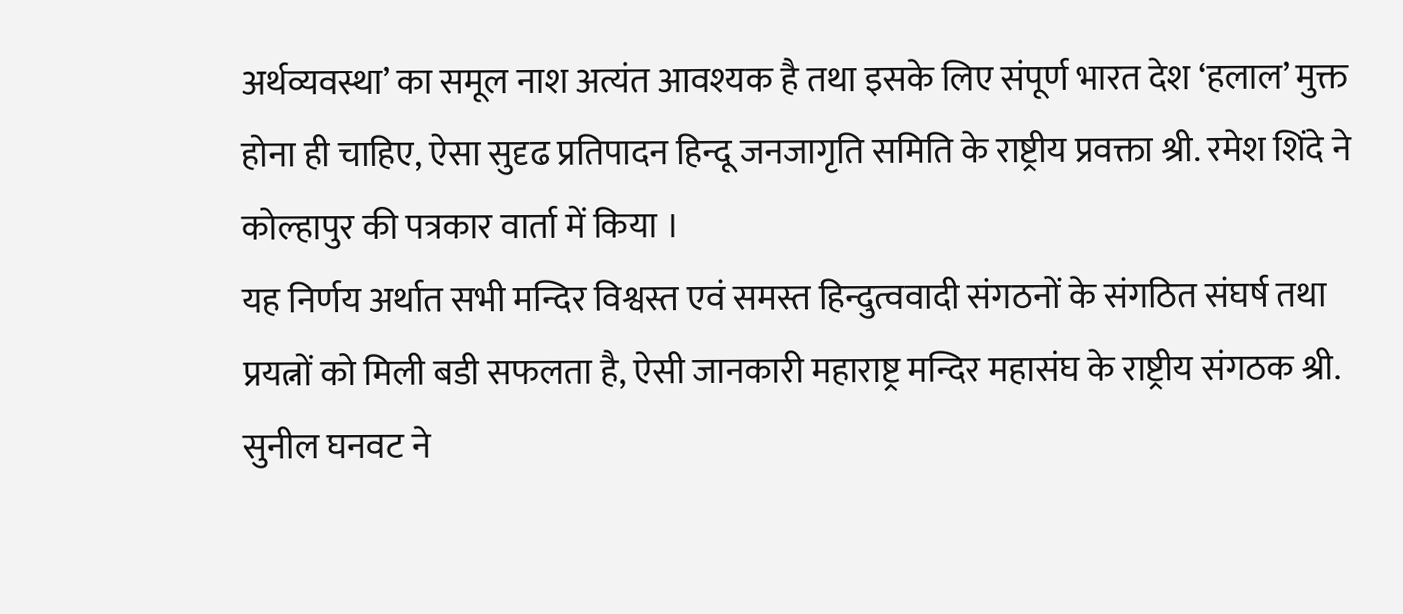अर्थव्यवस्था’ का समूल नाश अत्यंत आवश्यक है तथा इसके लिए संपूर्ण भारत देश ‘हलाल’ मुक्त होना ही चाहिए, ऐसा सुदृढ प्रतिपादन हिन्दू जनजागृति समिति के राष्ट्रीय प्रवक्ता श्री. रमेश शिंदे ने कोल्हापुर की पत्रकार वार्ता में किया ।
यह निर्णय अर्थात सभी मन्दिर विश्वस्त एवं समस्त हिन्दुत्ववादी संगठनों के संगठित संघर्ष तथा प्रयत्नों को मिली बडी सफलता है, ऐसी जानकारी महाराष्ट्र मन्दिर महासंघ के राष्ट्रीय संगठक श्री. सुनील घनवट ने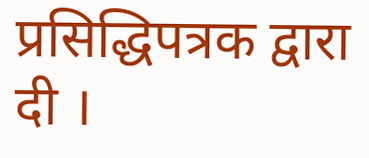प्रसिद्धिपत्रक द्वारा दी ।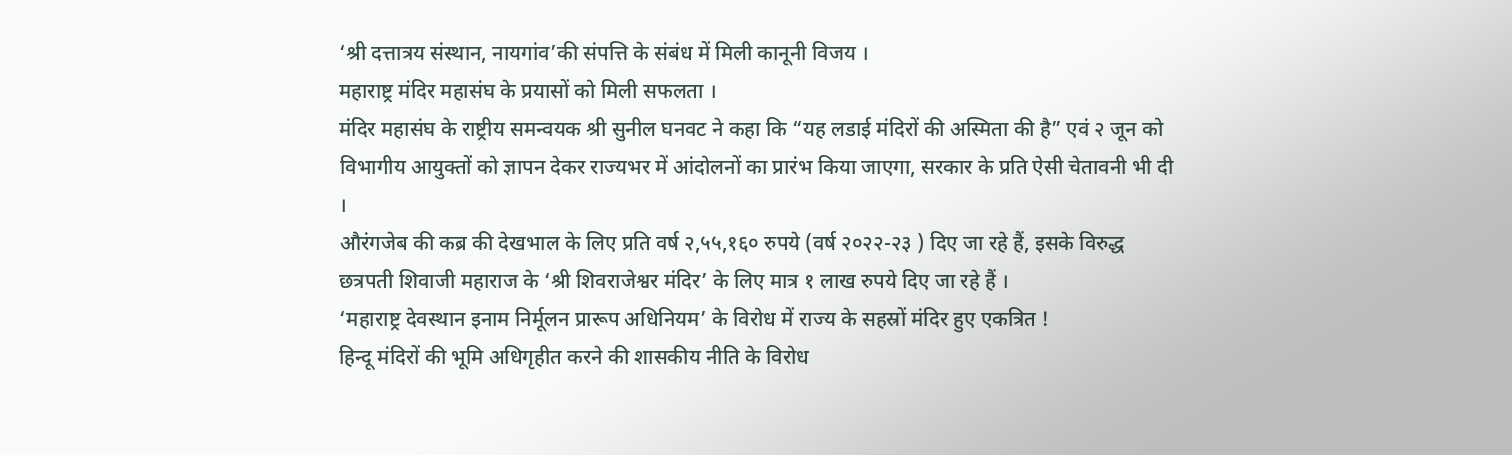‘श्री दत्तात्रय संस्थान, नायगांव’की संपत्ति के संबंध में मिली कानूनी विजय ।
महाराष्ट्र मंदिर महासंघ के प्रयासों को मिली सफलता ।
मंदिर महासंघ के राष्ट्रीय समन्वयक श्री सुनील घनवट ने कहा कि “यह लडाई मंदिरों की अस्मिता की है” एवं २ जून को विभागीय आयुक्तों को ज्ञापन देकर राज्यभर में आंदोलनों का प्रारंभ किया जाएगा, सरकार के प्रति ऐसी चेतावनी भी दी ।
औरंगजेब की कब्र की देखभाल के लिए प्रति वर्ष २,५५,१६० रुपये (वर्ष २०२२-२३ ) दिए जा रहे हैं, इसके विरुद्ध छत्रपती शिवाजी महाराज के ‘श्री शिवराजेश्वर मंदिर’ के लिए मात्र १ लाख रुपये दिए जा रहे हैं ।
‘महाराष्ट्र देवस्थान इनाम निर्मूलन प्रारूप अधिनियम’ के विरोध में राज्य के सहस्रों मंदिर हुए एकत्रित !
हिन्दू मंदिरों की भूमि अधिगृहीत करने की शासकीय नीति के विरोध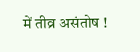में तीव्र असंतोष !